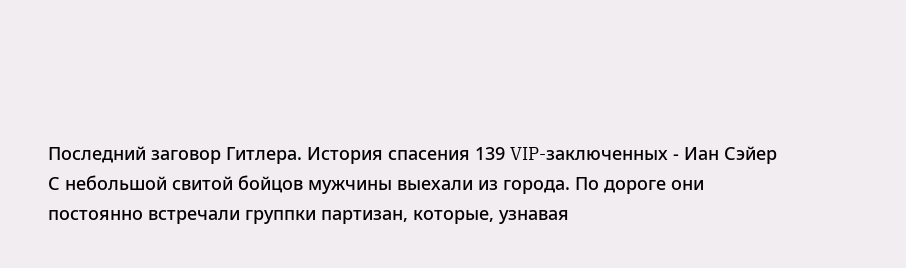Последний заговор Гитлера. История спасения 139 VIP-заключенных - Иан Сэйер
С небольшой свитой бойцов мужчины выехали из города. По дороге они постоянно встречали группки партизан, которые, узнавая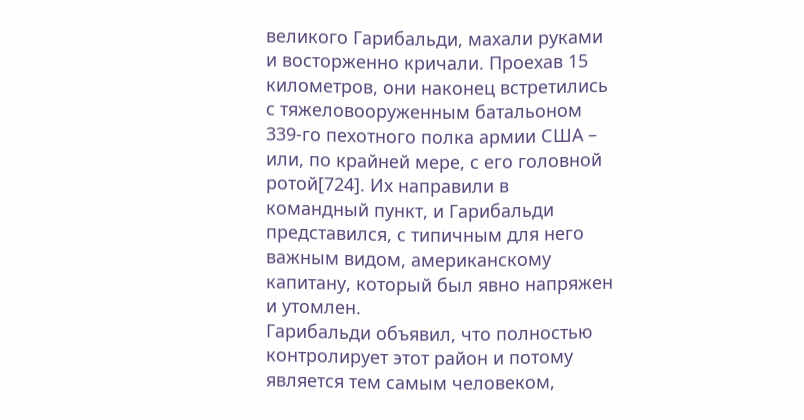великого Гарибальди, махали руками и восторженно кричали. Проехав 15 километров, они наконец встретились с тяжеловооруженным батальоном 339-го пехотного полка армии США – или, по крайней мере, с его головной ротой[724]. Их направили в командный пункт, и Гарибальди представился, с типичным для него важным видом, американскому капитану, который был явно напряжен и утомлен.
Гарибальди объявил, что полностью контролирует этот район и потому является тем самым человеком,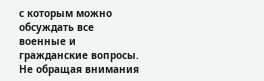с которым можно обсуждать все военные и гражданские вопросы. Не обращая внимания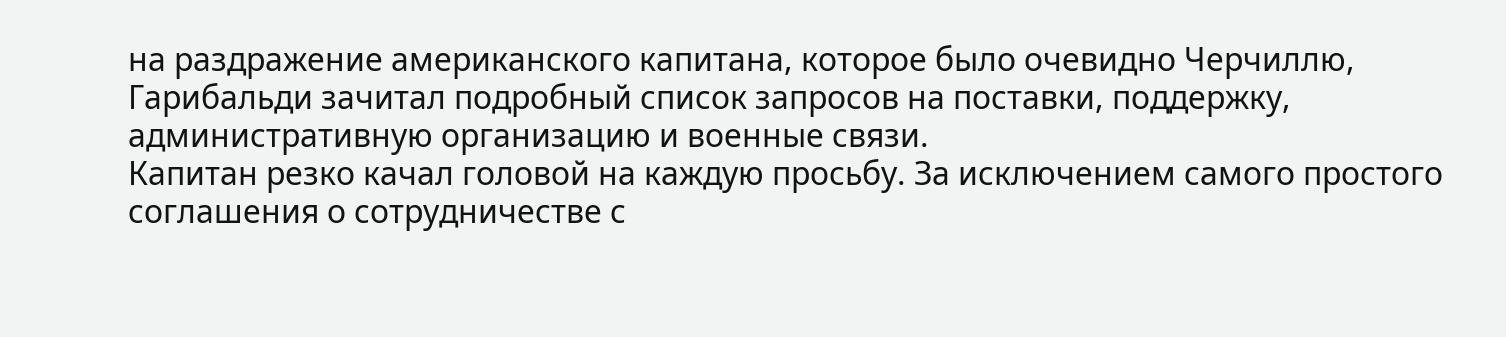на раздражение американского капитана, которое было очевидно Черчиллю, Гарибальди зачитал подробный список запросов на поставки, поддержку, административную организацию и военные связи.
Капитан резко качал головой на каждую просьбу. За исключением самого простого соглашения о сотрудничестве с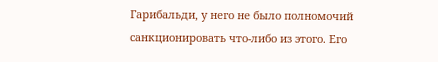Гарибальди, у него не было полномочий санкционировать что-либо из этого. Его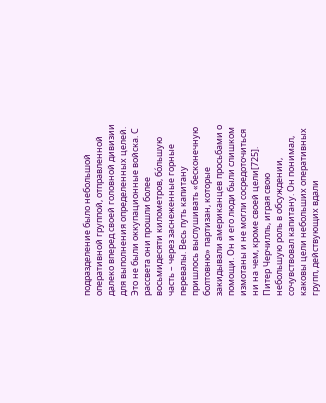подразделение было небольшой оперативной группой, отправленной далеко вперед своей головной дивизии для выполнения определенных целей. Это не были оккупационные войска. С рассвета они прошли более восьмидесяти километров, бо́льшую часть – через заснеженные горные перевалы. Весь путь капитану пришлось выслушивать «бесконечную болтовню» партизан, которые закидывали американцев просьбами о помощи. Он и его люди были слишком измотаны и не могли сосредоточиться ни на чем, кроме своей цели[725].
Питер Черчилль, играя свою небольшую роль в обсуждении, сочувствовал капитану. Он понимал, каковы цели небольших оперативных групп, действующих вдали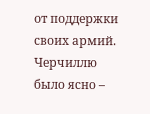от поддержки своих армий. Черчиллю было ясно –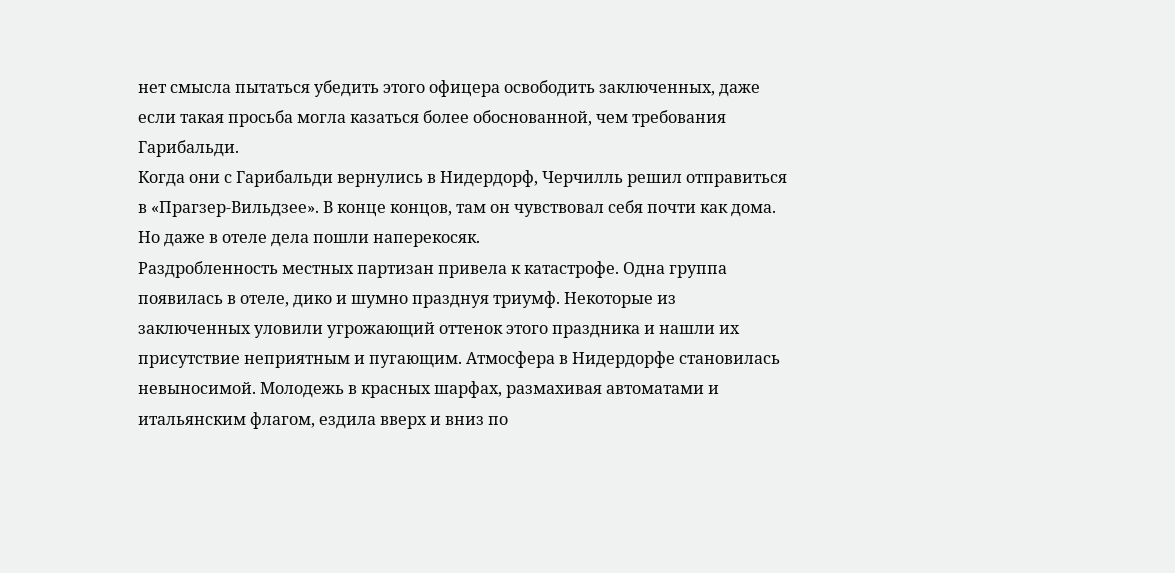нет смысла пытаться убедить этого офицера освободить заключенных, даже если такая просьба могла казаться более обоснованной, чем требования Гарибальди.
Когда они с Гарибальди вернулись в Нидердорф, Черчилль решил отправиться в «Прагзер-Вильдзее». В конце концов, там он чувствовал себя почти как дома. Но даже в отеле дела пошли наперекосяк.
Раздробленность местных партизан привела к катастрофе. Одна группа появилась в отеле, дико и шумно празднуя триумф. Некоторые из заключенных уловили угрожающий оттенок этого праздника и нашли их присутствие неприятным и пугающим. Атмосфера в Нидердорфе становилась невыносимой. Молодежь в красных шарфах, размахивая автоматами и итальянским флагом, ездила вверх и вниз по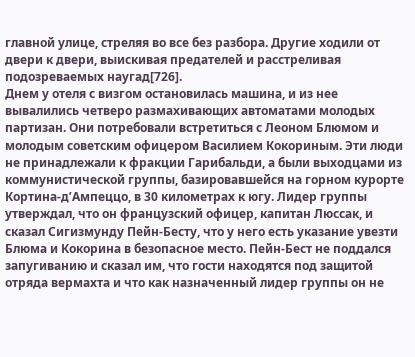главной улице, стреляя во все без разбора. Другие ходили от двери к двери, выискивая предателей и расстреливая подозреваемых наугад[726].
Днем у отеля с визгом остановилась машина, и из нее вывалились четверо размахивающих автоматами молодых партизан. Они потребовали встретиться с Леоном Блюмом и молодым советским офицером Василием Кокориным. Эти люди не принадлежали к фракции Гарибальди, а были выходцами из коммунистической группы, базировавшейся на горном курорте Кортина-д’Ампеццо, в 30 километрах к югу. Лидер группы утверждал, что он французский офицер, капитан Люссак, и сказал Сигизмунду Пейн-Бесту, что у него есть указание увезти Блюма и Кокорина в безопасное место. Пейн-Бест не поддался запугиванию и сказал им, что гости находятся под защитой отряда вермахта и что как назначенный лидер группы он не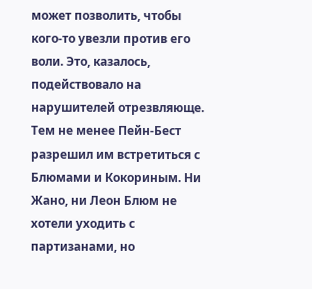может позволить, чтобы кого-то увезли против его воли. Это, казалось, подействовало на нарушителей отрезвляюще. Тем не менее Пейн-Бест разрешил им встретиться с Блюмами и Кокориным. Ни Жано, ни Леон Блюм не хотели уходить с партизанами, но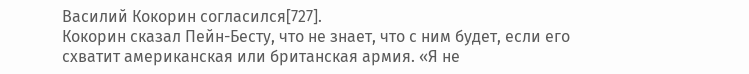Василий Кокорин согласился[727].
Кокорин сказал Пейн-Бесту, что не знает, что с ним будет, если его схватит американская или британская армия. «Я не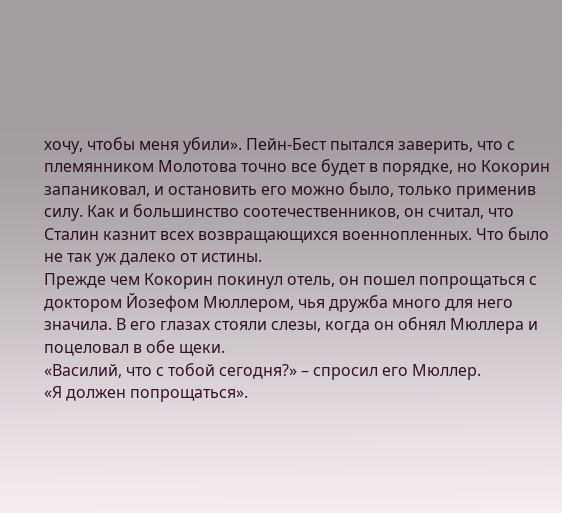хочу, чтобы меня убили». Пейн-Бест пытался заверить, что с племянником Молотова точно все будет в порядке, но Кокорин запаниковал, и остановить его можно было, только применив силу. Как и большинство соотечественников, он считал, что Сталин казнит всех возвращающихся военнопленных. Что было не так уж далеко от истины.
Прежде чем Кокорин покинул отель, он пошел попрощаться с доктором Йозефом Мюллером, чья дружба много для него значила. В его глазах стояли слезы, когда он обнял Мюллера и поцеловал в обе щеки.
«Василий, что с тобой сегодня?» – спросил его Мюллер.
«Я должен попрощаться».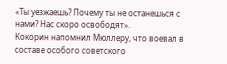«Ты уезжаешь? Почему ты не останешься с нами? Нас скоро освободят».
Кокорин напомнил Мюллеру, что воевал в составе особого советского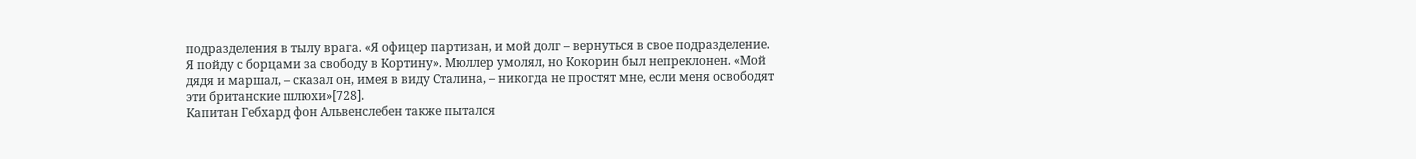подразделения в тылу врага. «Я офицер партизан, и мой долг – вернуться в свое подразделение. Я пойду с борцами за свободу в Кортину». Мюллер умолял, но Кокорин был непреклонен. «Мой дядя и маршал, – сказал он, имея в виду Сталина, – никогда не простят мне, если меня освободят эти британские шлюхи»[728].
Капитан Гебхард фон Альвенслебен также пытался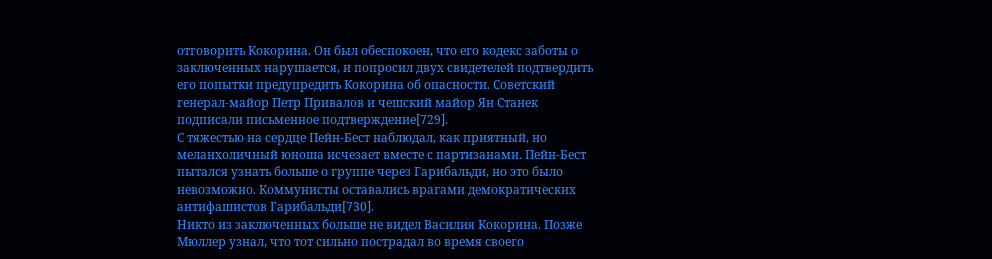отговорить Кокорина. Он был обеспокоен, что его кодекс заботы о заключенных нарушается, и попросил двух свидетелей подтвердить его попытки предупредить Кокорина об опасности. Советский генерал-майор Петр Привалов и чешский майор Ян Станек подписали письменное подтверждение[729].
С тяжестью на сердце Пейн-Бест наблюдал, как приятный, но меланхоличный юноша исчезает вместе с партизанами. Пейн-Бест пытался узнать больше о группе через Гарибальди, но это было невозможно. Коммунисты оставались врагами демократических антифашистов Гарибальди[730].
Никто из заключенных больше не видел Василия Кокорина. Позже Мюллер узнал, что тот сильно пострадал во время своего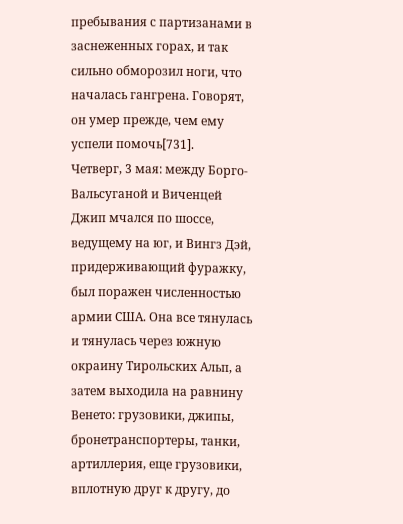пребывания с партизанами в заснеженных горах, и так сильно обморозил ноги, что началась гангрена. Говорят, он умер прежде, чем ему успели помочь[731].
Четверг, 3 мая: между Борго-Вальсуганой и Виченцей
Джип мчался по шоссе, ведущему на юг, и Вингз Дэй, придерживающий фуражку, был поражен численностью армии США. Она все тянулась и тянулась через южную окраину Тирольских Альп, а затем выходила на равнину Венето: грузовики, джипы, бронетранспортеры, танки, артиллерия, еще грузовики, вплотную друг к другу, до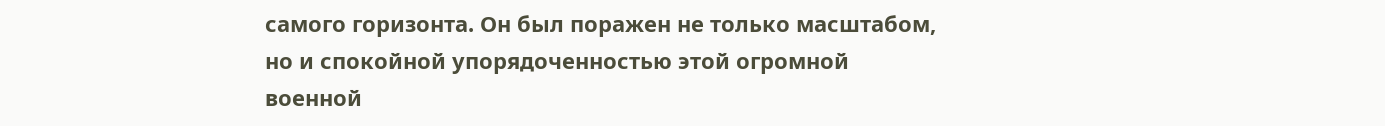самого горизонта. Он был поражен не только масштабом, но и спокойной упорядоченностью этой огромной военной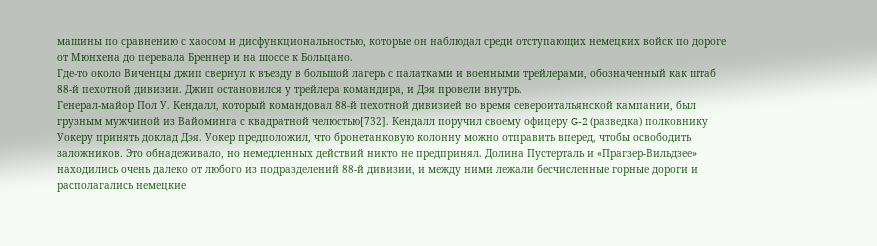машины по сравнению с хаосом и дисфункциональностью, которые он наблюдал среди отступающих немецких войск по дороге от Мюнхена до перевала Бреннер и на шоссе к Больцано.
Где-то около Виченцы джип свернул к въезду в большой лагерь с палатками и военными трейлерами, обозначенный как штаб 88-й пехотной дивизии. Джип остановился у трейлера командира, и Дэя провели внутрь.
Генерал-майор Пол У. Кендалл, который командовал 88-й пехотной дивизией во время североитальянской кампании, был грузным мужчиной из Вайоминга с квадратной челюстью[732]. Кендалл поручил своему офицеру G-2 (разведка) полковнику Уокеру принять доклад Дэя. Уокер предположил, что бронетанковую колонну можно отправить вперед, чтобы освободить заложников. Это обнадеживало, но немедленных действий никто не предпринял. Долина Пустерталь и «Прагзер-Вильдзее» находились очень далеко от любого из подразделений 88-й дивизии, и между ними лежали бесчисленные горные дороги и располагались немецкие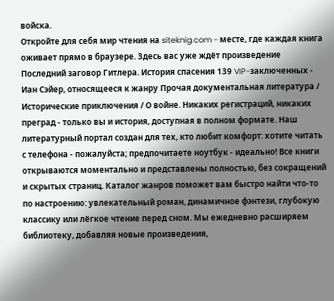войска.
Откройте для себя мир чтения на siteknig.com - месте, где каждая книга оживает прямо в браузере. Здесь вас уже ждёт произведение Последний заговор Гитлера. История спасения 139 VIP-заключенных - Иан Сэйер, относящееся к жанру Прочая документальная литература / Исторические приключения / О войне. Никаких регистраций, никаких преград - только вы и история, доступная в полном формате. Наш литературный портал создан для тех, кто любит комфорт: хотите читать с телефона - пожалуйста; предпочитаете ноутбук - идеально! Все книги открываются моментально и представлены полностью, без сокращений и скрытых страниц. Каталог жанров поможет вам быстро найти что-то по настроению: увлекательный роман, динамичное фэнтези, глубокую классику или лёгкое чтение перед сном. Мы ежедневно расширяем библиотеку, добавляя новые произведения,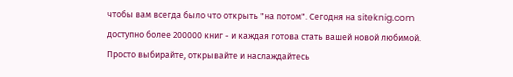чтобы вам всегда было что открыть "на потом". Сегодня на siteknig.com доступно более 200000 книг - и каждая готова стать вашей новой любимой. Просто выбирайте, открывайте и наслаждайтесь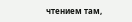чтением там,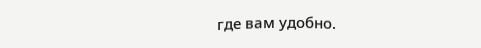где вам удобно.